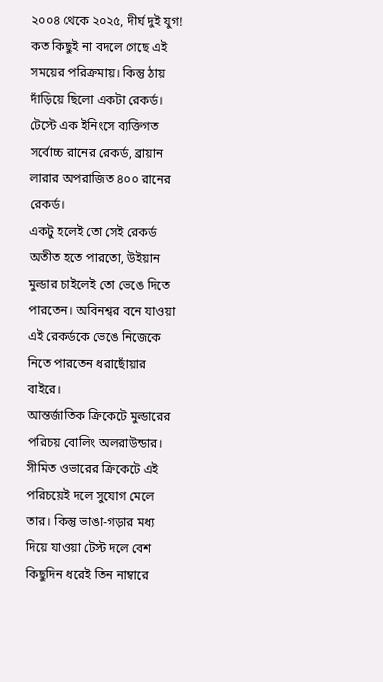২০০৪ থেকে ২০২৫, দীর্ঘ দুই যুগ! কত কিছুই না বদলে গেছে এই সময়ের পরিক্রমায়। কিন্তু ঠায় দাঁড়িয়ে ছিলো একটা রেকর্ড। টেস্টে এক ইনিংসে ব্যক্তিগত সর্বোচ্চ রানের রেকর্ড, ব্রায়ান লারার অপরাজিত ৪০০ রানের রেকর্ড।
একটু হলেই তো সেই রেকর্ড অতীত হতে পারতো, উইয়ান মুল্ডার চাইলেই তো ভেঙে দিতে পারতেন। অবিনশ্বর বনে যাওয়া এই রেকর্ডকে ভেঙে নিজেকে নিতে পারতেন ধরাছোঁয়ার বাইরে।
আন্তর্জাতিক ক্রিকেটে মুল্ডারের পরিচয় বোলিং অলরাউন্ডার। সীমিত ওভারের ক্রিকেটে এই পরিচয়েই দলে সুযোগ মেলে তার। কিন্তু ভাঙা-গড়ার মধ্য দিয়ে যাওয়া টেস্ট দলে বেশ কিছুদিন ধরেই তিন নাম্বারে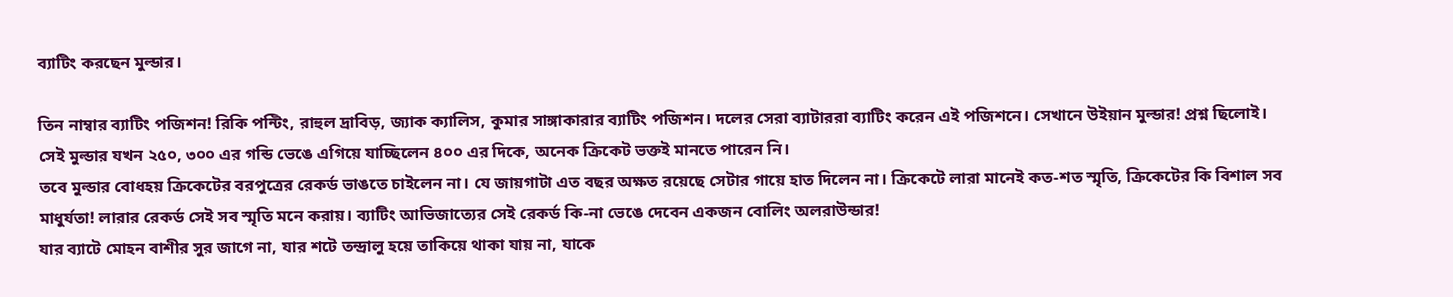ব্যাটিং করছেন মুল্ডার।

তিন নাম্বার ব্যাটিং পজিশন! রিকি পন্টিং, রাহুল দ্রাবিড়, জ্যাক ক্যালিস, কুমার সাঙ্গাকারার ব্যাটিং পজিশন। দলের সেরা ব্যাটাররা ব্যাটিং করেন এই পজিশনে। সেখানে উইয়ান মুল্ডার! প্রশ্ন ছিলোই। সেই মুল্ডার যখন ২৫০, ৩০০ এর গন্ডি ভেঙে এগিয়ে যাচ্ছিলেন ৪০০ এর দিকে, অনেক ক্রিকেট ভক্তই মানতে পারেন নি।
তবে মুল্ডার বোধহয় ক্রিকেটের বরপুত্রের রেকর্ড ভাঙতে চাইলেন না। যে জায়গাটা এত বছর অক্ষত রয়েছে সেটার গায়ে হাত দিলেন না। ক্রিকেটে লারা মানেই কত-শত স্মৃতি, ক্রিকেটের কি বিশাল সব মাধুর্যতা! লারার রেকর্ড সেই সব স্মৃতি মনে করায়। ব্যাটিং আভিজাত্যের সেই রেকর্ড কি-না ভেঙে দেবেন একজন বোলিং অলরাউন্ডার!
যার ব্যাটে মোহন বাশীর সুর জাগে না, যার শটে তন্দ্রালু হয়ে তাকিয়ে থাকা যায় না, যাকে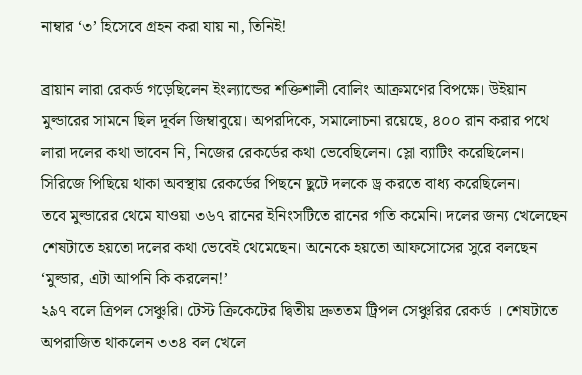নাম্বার ‘৩’ হিসেবে গ্রহন করা যায় না, তিনিই!

ব্রায়ান লারা রেকর্ড গড়েছিলেন ইংল্যান্ডের শক্তিশালী বোলিং আক্রমণের বিপক্ষে। উইয়ান মুল্ডারের সামনে ছিল দূর্বল জিম্বাবুয়ে। অপরদিকে, সমালোচনা রয়েছে, ৪০০ রান করার পথে লারা দলের কথা ভাবেন নি, নিজের রেকর্ডের কথা ভেবেছিলেন। স্লো ব্যাটিং করেছিলেন। সিরিজে পিছিয়ে থাকা অবস্থায় রেকর্ডের পিছনে ছুটে দলকে ড্র করতে বাধ্য করেছিলেন।
তবে মুল্ডারের থেমে যাওয়া ৩৬৭ রানের ইনিংসটিতে রানের গতি কমেনি। দলের জন্য খেলেছেন শেষটাতে হয়তো দলের কথা ভেবেই থেমেছেন। অনেকে হয়তো আফসোসের সুরে বলছেন ‘মুল্ডার, এটা আপনি কি করলেন!’
২৯৭ বলে ত্রিপল সেঞ্চুরি। টেস্ট ক্রিকেটের দ্বিতীয় দ্রুততম ট্রিপল সেঞ্চুরির রেকর্ড । শেষটাতে অপরাজিত থাকলেন ৩৩৪ বল খেলে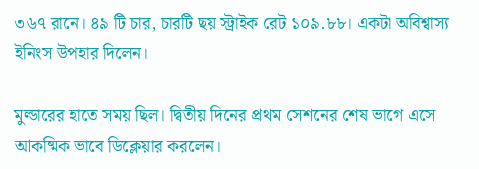৩৬৭ রানে। ৪৯ টি চার, চারটি ছয় স্ট্রাইক রেট ১০৯.৮৮। একটা অবিশ্বাস্য ইনিংস উপহার দিলেন।

মুল্ডারের হাতে সময় ছিল। দ্বিতীয় দিনের প্রথম সেশনের শেষ ভাগে এসে আকষ্মিক ভাবে ডিক্লেয়ার করলেন।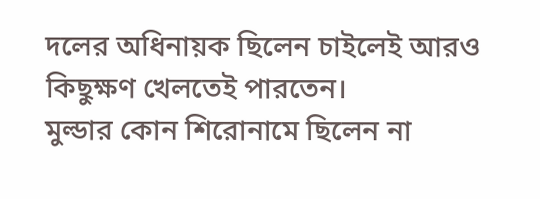দলের অধিনায়ক ছিলেন চাইলেই আরও কিছুক্ষণ খেলতেই পারতেন।
মুল্ডার কোন শিরোনামে ছিলেন না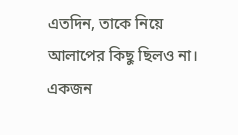এতদিন, তাকে নিয়ে আলাপের কিছু ছিলও না। একজন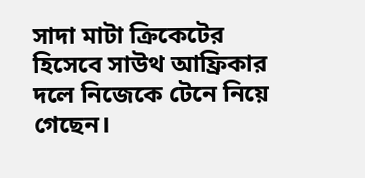সাদা মাটা ক্রিকেটের হিসেবে সাউথ আফ্রিকার দলে নিজেকে টেনে নিয়ে গেছেন।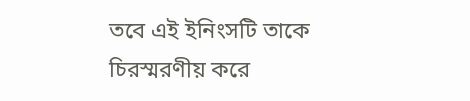তবে এই ইনিংসটি তাকে চিরস্মরণীয় করে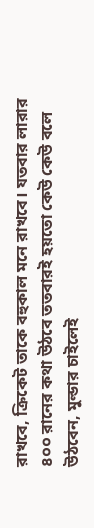রাখবে, ক্রিকেট তাকে বহুকাল মনে রাখবে। যতবার লারার ৪০০ রানের কথা উঠবে ততবারই হয়তো কেউ কেউ বলে উঠবেন, মুল্ডার চাইলেই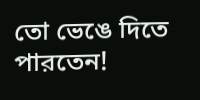তো ভেঙে দিতে পারতেন!